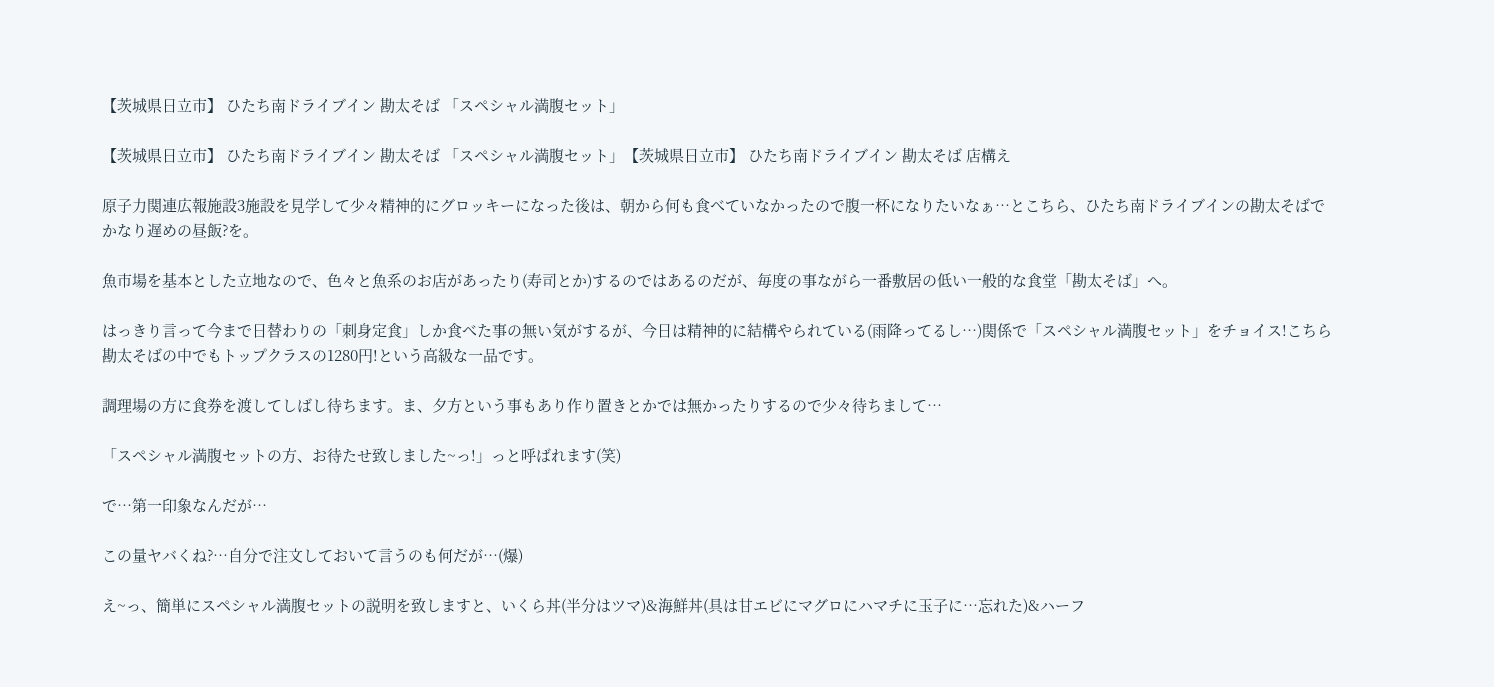【茨城県日立市】 ひたち南ドライブイン 勘太そば 「スペシャル満腹セット」

【茨城県日立市】 ひたち南ドライブイン 勘太そば 「スペシャル満腹セット」【茨城県日立市】 ひたち南ドライブイン 勘太そば 店構え

原子力関連広報施設3施設を見学して少々精神的にグロッキーになった後は、朝から何も食べていなかったので腹一杯になりたいなぁ…とこちら、ひたち南ドライブインの勘太そばでかなり遅めの昼飯?を。

魚市場を基本とした立地なので、色々と魚系のお店があったり(寿司とか)するのではあるのだが、毎度の事ながら一番敷居の低い一般的な食堂「勘太そば」へ。

はっきり言って今まで日替わりの「刺身定食」しか食べた事の無い気がするが、今日は精神的に結構やられている(雨降ってるし…)関係で「スペシャル満腹セット」をチョイス!こちら勘太そばの中でもトップクラスの1280円!という高級な一品です。

調理場の方に食券を渡してしばし待ちます。ま、夕方という事もあり作り置きとかでは無かったりするので少々待ちまして…

「スペシャル満腹セットの方、お待たせ致しました~っ!」っと呼ばれます(笑)

で…第一印象なんだが…

この量ヤバくね?…自分で注文しておいて言うのも何だが…(爆)

え~っ、簡単にスペシャル満腹セットの説明を致しますと、いくら丼(半分はツマ)&海鮮丼(具は甘エビにマグロにハマチに玉子に…忘れた)&ハーフ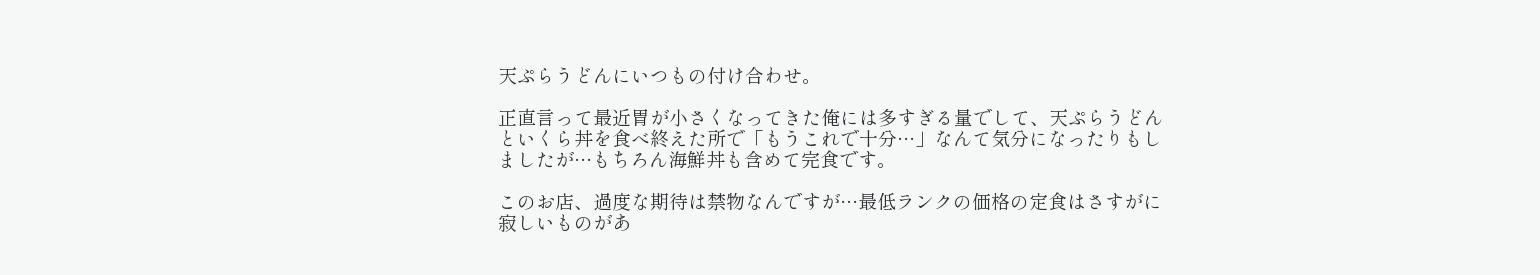天ぷらうどんにいつもの付け合わせ。

正直言って最近胃が小さくなってきた俺には多すぎる量でして、天ぷらうどんといくら丼を食べ終えた所で「もうこれで十分…」なんて気分になったりもしましたが…もちろん海鮮丼も含めて完食です。

このお店、過度な期待は禁物なんですが…最低ランクの価格の定食はさすがに寂しいものがあ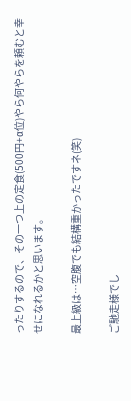ったりするので、その一つ上の定食(500円+α位)やら何やらを頼むと幸せになれるかと思います。

最上級は…空腹でも結構重かったですネ(笑)

ご馳走様でし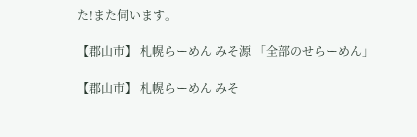た!また伺います。

【郡山市】 札幌らーめん みそ源 「全部のせらーめん」

【郡山市】 札幌らーめん みそ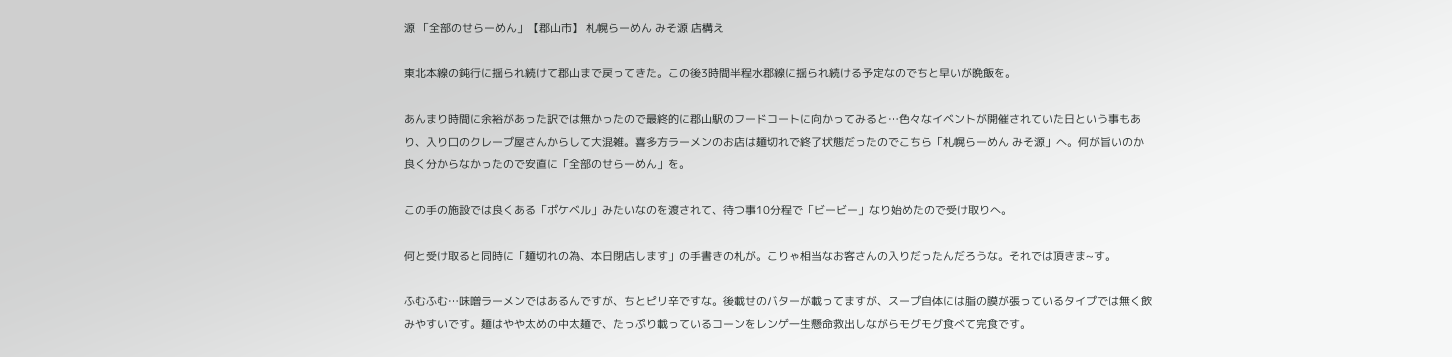源 「全部のせらーめん」【郡山市】 札幌らーめん みそ源 店構え

東北本線の鈍行に揺られ続けて郡山まで戻ってきた。この後3時間半程水郡線に揺られ続ける予定なのでちと早いが晩飯を。

あんまり時間に余裕があった訳では無かったので最終的に郡山駅のフードコートに向かってみると…色々なイベントが開催されていた日という事もあり、入り口のクレープ屋さんからして大混雑。喜多方ラーメンのお店は麺切れで終了状態だったのでこちら「札幌らーめん みそ源」へ。何が旨いのか良く分からなかったので安直に「全部のせらーめん」を。

この手の施設では良くある「ポケベル」みたいなのを渡されて、待つ事10分程で「ビービー」なり始めたので受け取りへ。

何と受け取ると同時に「麺切れの為、本日閉店します」の手書きの札が。こりゃ相当なお客さんの入りだったんだろうな。それでは頂きま~す。

ふむふむ…味噌ラーメンではあるんですが、ちとピリ辛ですな。後載せのバターが載ってますが、スープ自体には脂の膜が張っているタイプでは無く飲みやすいです。麺はやや太めの中太麺で、たっぷり載っているコーンをレンゲ一生懸命救出しながらモグモグ食べて完食です。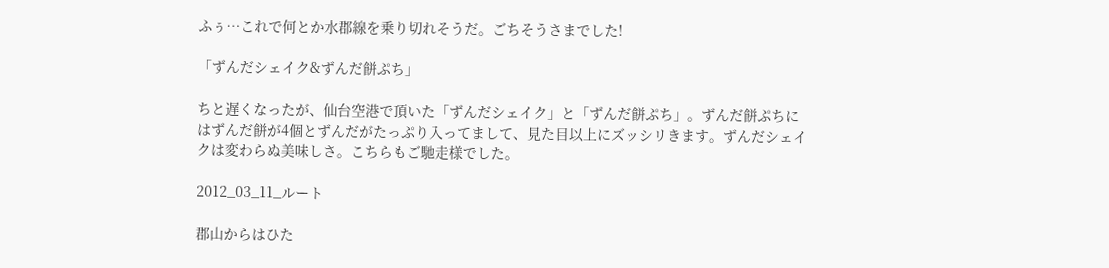ふぅ…これで何とか水郡線を乗り切れそうだ。ごちそうさまでした!

「ずんだシェイク&ずんだ餅ぷち」

ちと遅くなったが、仙台空港で頂いた「ずんだシェイク」と「ずんだ餅ぷち」。ずんだ餅ぷちにはずんだ餅が4個とずんだがたっぷり入ってまして、見た目以上にズッシリきます。ずんだシェイクは変わらぬ美味しさ。こちらもご馳走様でした。

2012_03_11_ルート

郡山からはひた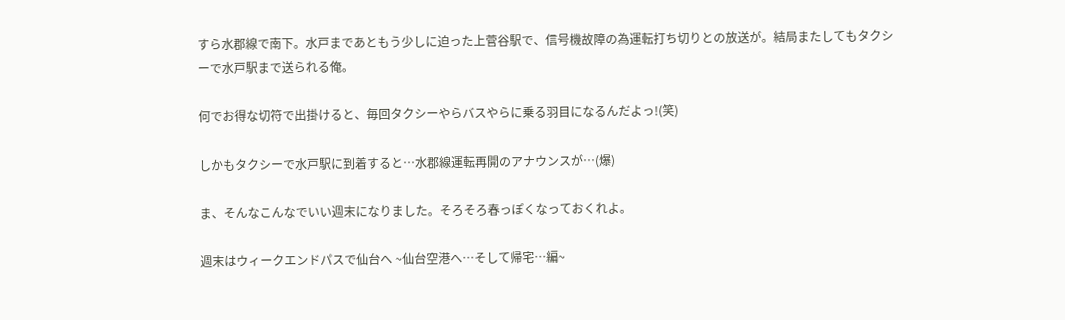すら水郡線で南下。水戸まであともう少しに迫った上菅谷駅で、信号機故障の為運転打ち切りとの放送が。結局またしてもタクシーで水戸駅まで送られる俺。

何でお得な切符で出掛けると、毎回タクシーやらバスやらに乗る羽目になるんだよっ!(笑)

しかもタクシーで水戸駅に到着すると…水郡線運転再開のアナウンスが…(爆)

ま、そんなこんなでいい週末になりました。そろそろ春っぽくなっておくれよ。

週末はウィークエンドパスで仙台へ ~仙台空港へ…そして帰宅…編~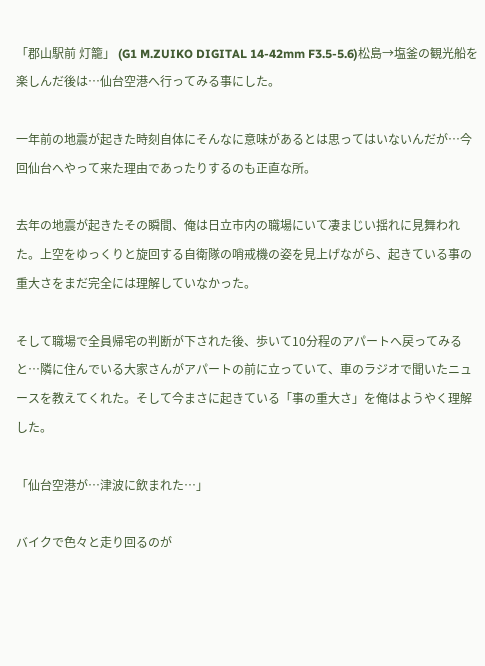「郡山駅前 灯籠」 (G1 M.ZUIKO DIGITAL 14-42mm F3.5-5.6)松島→塩釜の観光船を楽しんだ後は…仙台空港へ行ってみる事にした。

一年前の地震が起きた時刻自体にそんなに意味があるとは思ってはいないんだが…今回仙台へやって来た理由であったりするのも正直な所。

去年の地震が起きたその瞬間、俺は日立市内の職場にいて凄まじい揺れに見舞われた。上空をゆっくりと旋回する自衛隊の哨戒機の姿を見上げながら、起きている事の重大さをまだ完全には理解していなかった。

そして職場で全員帰宅の判断が下された後、歩いて10分程のアパートへ戻ってみると…隣に住んでいる大家さんがアパートの前に立っていて、車のラジオで聞いたニュースを教えてくれた。そして今まさに起きている「事の重大さ」を俺はようやく理解した。

「仙台空港が…津波に飲まれた…」

バイクで色々と走り回るのが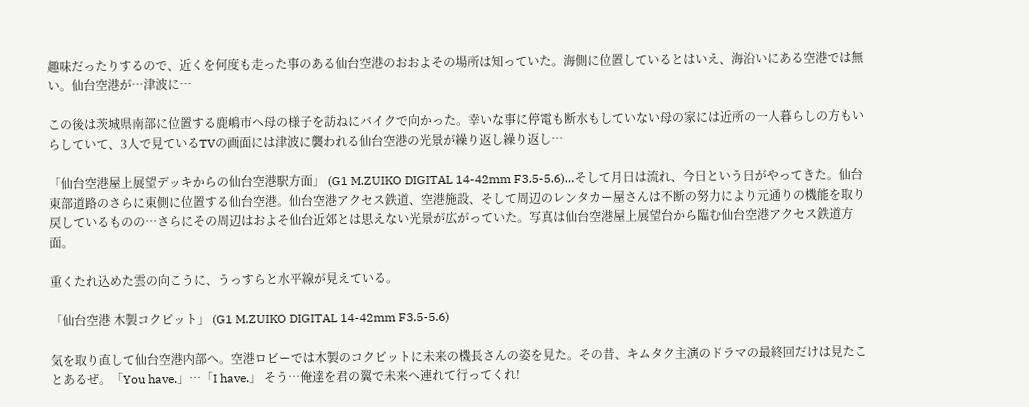趣味だったりするので、近くを何度も走った事のある仙台空港のおおよその場所は知っていた。海側に位置しているとはいえ、海沿いにある空港では無い。仙台空港が…津波に…

この後は茨城県南部に位置する鹿嶋市へ母の様子を訪ねにバイクで向かった。幸いな事に停電も断水もしていない母の家には近所の一人暮らしの方もいらしていて、3人で見ているTVの画面には津波に襲われる仙台空港の光景が繰り返し繰り返し…

「仙台空港屋上展望デッキからの仙台空港駅方面」 (G1 M.ZUIKO DIGITAL 14-42mm F3.5-5.6)…そして月日は流れ、今日という日がやってきた。仙台東部道路のさらに東側に位置する仙台空港。仙台空港アクセス鉄道、空港施設、そして周辺のレンタカー屋さんは不断の努力により元通りの機能を取り戻しているものの…さらにその周辺はおよそ仙台近郊とは思えない光景が広がっていた。写真は仙台空港屋上展望台から臨む仙台空港アクセス鉄道方面。

重くたれ込めた雲の向こうに、うっすらと水平線が見えている。

「仙台空港 木製コクピット」 (G1 M.ZUIKO DIGITAL 14-42mm F3.5-5.6)

気を取り直して仙台空港内部へ。空港ロビーでは木製のコクピットに未来の機長さんの姿を見た。その昔、キムタク主演のドラマの最終回だけは見たことあるぜ。「You have.」…「I have.」 そう…俺達を君の翼で未来へ連れて行ってくれ!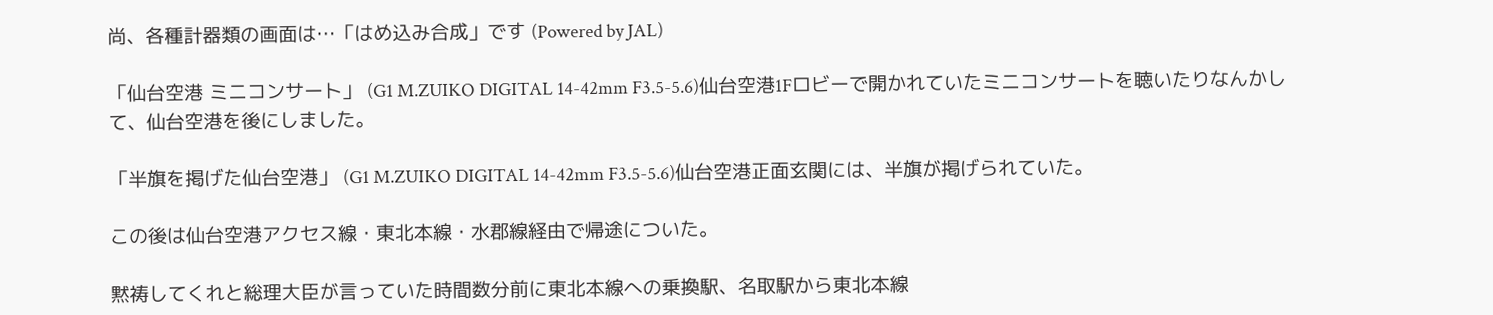尚、各種計器類の画面は…「はめ込み合成」です (Powered by JAL)

「仙台空港 ミニコンサート」 (G1 M.ZUIKO DIGITAL 14-42mm F3.5-5.6)仙台空港1Fロビーで開かれていたミニコンサートを聴いたりなんかして、仙台空港を後にしました。

「半旗を掲げた仙台空港」 (G1 M.ZUIKO DIGITAL 14-42mm F3.5-5.6)仙台空港正面玄関には、半旗が掲げられていた。

この後は仙台空港アクセス線・東北本線・水郡線経由で帰途についた。

黙祷してくれと総理大臣が言っていた時間数分前に東北本線への乗換駅、名取駅から東北本線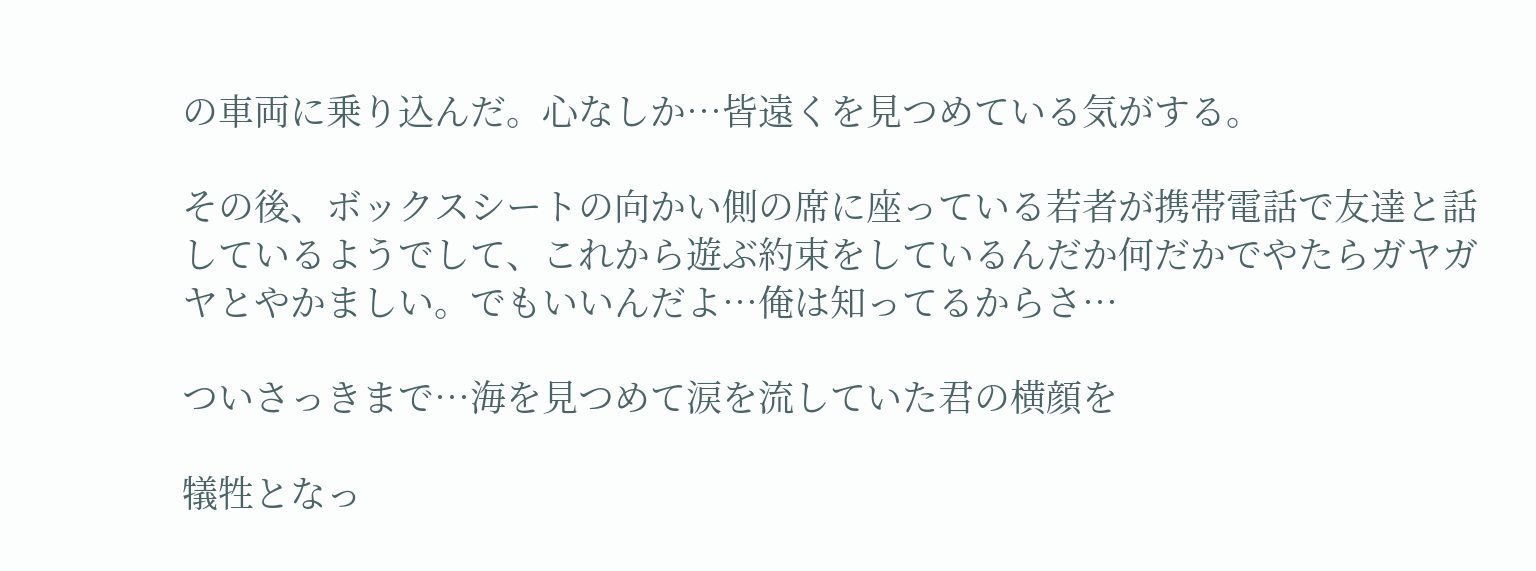の車両に乗り込んだ。心なしか…皆遠くを見つめている気がする。

その後、ボックスシートの向かい側の席に座っている若者が携帯電話で友達と話しているようでして、これから遊ぶ約束をしているんだか何だかでやたらガヤガヤとやかましい。でもいいんだよ…俺は知ってるからさ…

ついさっきまで…海を見つめて涙を流していた君の横顔を

犠牲となっ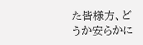た皆様方、どうか安らかに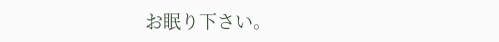お眠り下さい。